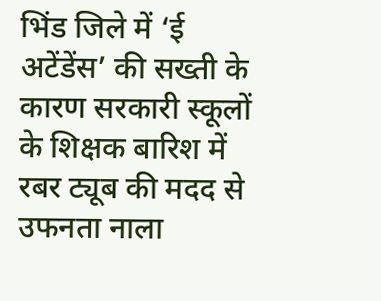भिंड जिले में ‘ई अटेंडेंस’ की सख्ती के कारण सरकारी स्कूलों के शिक्षक बारिश में रबर ट्यूब की मदद से उफनता नाला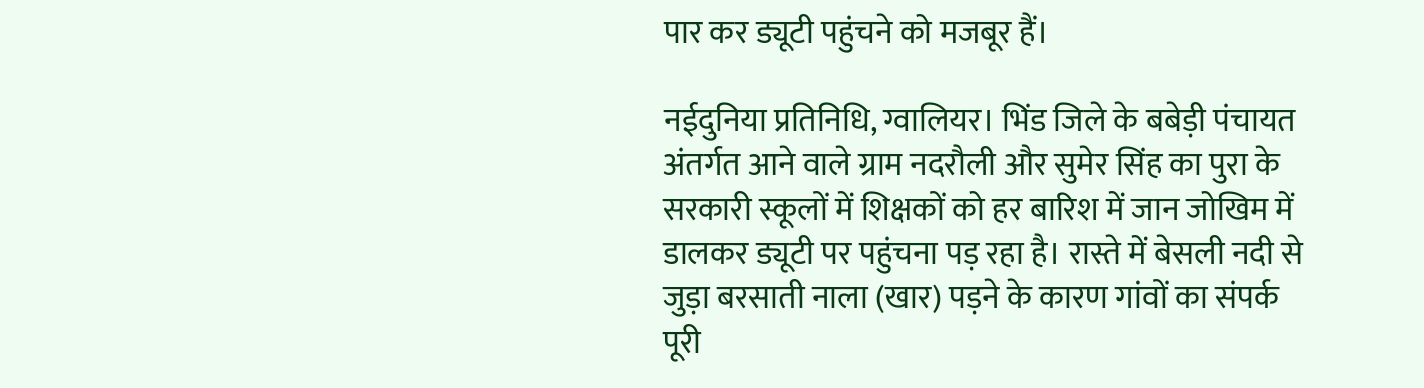पार कर ड्यूटी पहुंचने को मजबूर हैं।

नईदुनिया प्रतिनिधि, ग्वालियर। भिंड जिले के बबेड़ी पंचायत अंतर्गत आने वाले ग्राम नदरौली और सुमेर सिंह का पुरा के सरकारी स्कूलों में शिक्षकों को हर बारिश में जान जोखिम में डालकर ड्यूटी पर पहुंचना पड़ रहा है। रास्ते में बेसली नदी से जुड़ा बरसाती नाला (खार) पड़ने के कारण गांवों का संपर्क पूरी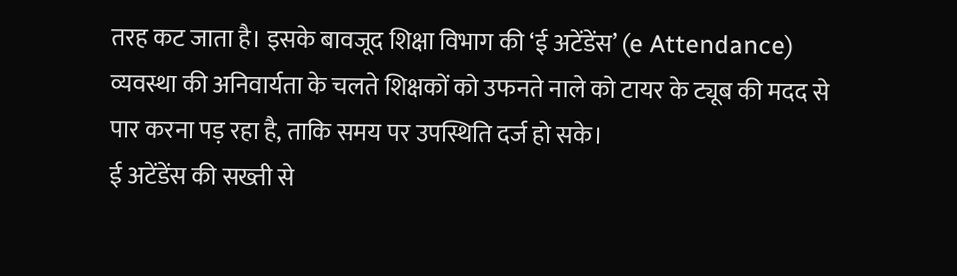तरह कट जाता है। इसके बावजूद शिक्षा विभाग की ‘ई अटेंडेंस’ (e Attendance) व्यवस्था की अनिवार्यता के चलते शिक्षकों को उफनते नाले को टायर के ट्यूब की मदद से पार करना पड़ रहा है, ताकि समय पर उपस्थिति दर्ज हो सके।
ई अटेंडेंस की सख्ती से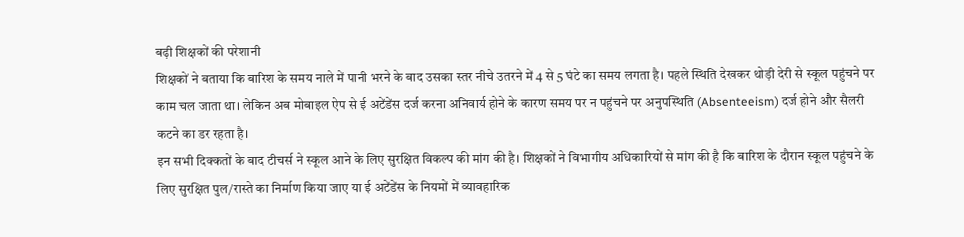बढ़ी शिक्षकों की परेशानी
शिक्षकों ने बताया कि बारिश के समय नाले में पानी भरने के बाद उसका स्तर नीचे उतरने में 4 से 5 घंटे का समय लगता है। पहले स्थिति देखकर थोड़ी देरी से स्कूल पहुंचने पर काम चल जाता था। लेकिन अब मोबाइल ऐप से ई अटेंडेंस दर्ज करना अनिवार्य होने के कारण समय पर न पहुंचने पर अनुपस्थिति (Absenteeism) दर्ज होने और सैलरी कटने का डर रहता है।
इन सभी दिक्कतों के बाद टीचर्स ने स्कूल आने के लिए सुरक्षित विकल्प की मांग की है। शिक्षकों ने विभागीय अधिकारियों से मांग की है कि बारिश के दौरान स्कूल पहुंचने के लिए सुरक्षित पुल/रास्ते का निर्माण किया जाए या ई अटेंडेंस के नियमों में व्यावहारिक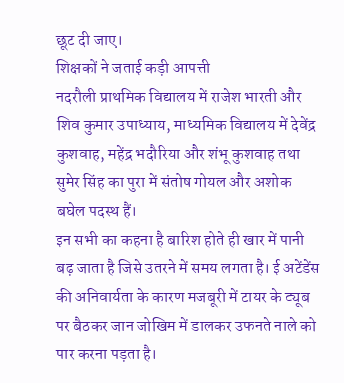छूट दी जाए।
शिक्षकों ने जताई कड़ी आपत्ती
नदरौली प्राथमिक विद्यालय में राजेश भारती और शिव कुमार उपाध्याय, माध्यमिक विद्यालय में देवेंद्र कुशवाह, महेंद्र भदौरिया और शंभू कुशवाह तथा सुमेर सिंह का पुरा में संतोष गोयल और अशोक बघेल पदस्थ हैं।
इन सभी का कहना है बारिश होते ही खार में पानी बढ़ जाता है जिसे उतरने में समय लगता है। ई अटेंडेंस की अनिवार्यता के कारण मजबूरी में टायर के ट्यूब पर बैठकर जान जोखिम में डालकर उफनते नाले को पार करना पड़ता है।